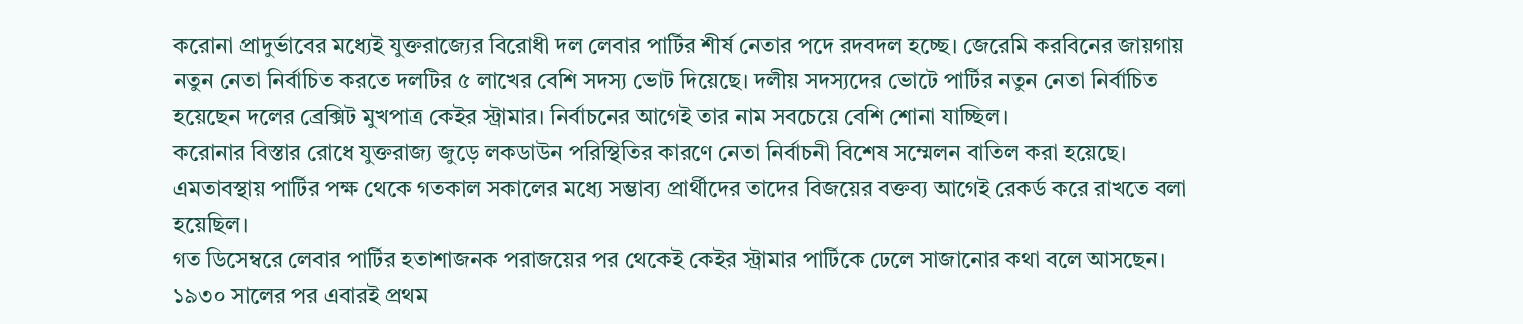করোনা প্রাদুর্ভাবের মধ্যেই যুক্তরাজ্যের বিরোধী দল লেবার পার্টির শীর্ষ নেতার পদে রদবদল হচ্ছে। জেরেমি করবিনের জায়গায় নতুন নেতা নির্বাচিত করতে দলটির ৫ লাখের বেশি সদস্য ভোট দিয়েছে। দলীয় সদস্যদের ভোটে পার্টির নতুন নেতা নির্বাচিত হয়েছেন দলের ব্রেক্সিট মুখপাত্র কেইর স্ট্রামার। নির্বাচনের আগেই তার নাম সবচেয়ে বেশি শোনা যাচ্ছিল।
করোনার বিস্তার রোধে যুক্তরাজ্য জুড়ে লকডাউন পরিস্থিতির কারণে নেতা নির্বাচনী বিশেষ সম্মেলন বাতিল করা হয়েছে। এমতাবস্থায় পার্টির পক্ষ থেকে গতকাল সকালের মধ্যে সম্ভাব্য প্রার্থীদের তাদের বিজয়ের বক্তব্য আগেই রেকর্ড করে রাখতে বলা হয়েছিল।
গত ডিসেম্বরে লেবার পার্টির হতাশাজনক পরাজয়ের পর থেকেই কেইর স্ট্রামার পার্টিকে ঢেলে সাজানোর কথা বলে আসছেন। ১৯৩০ সালের পর এবারই প্রথম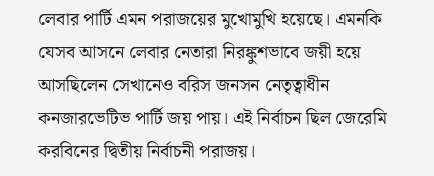লেবার পার্টি এমন পরাজয়ের মুখোমুখি হয়েছে। এমনকি যেসব আসনে লেবার নেতারা নিরঙ্কুশভাবে জয়ী হয়ে আসছিলেন সেখানেও বরিস জনসন নেতৃত্বাধীন কনজারভেটিভ পার্টি জয় পায়। এই নির্বাচন ছিল জেরেমি করবিনের দ্বিতীয় নির্বাচনী পরাজয়।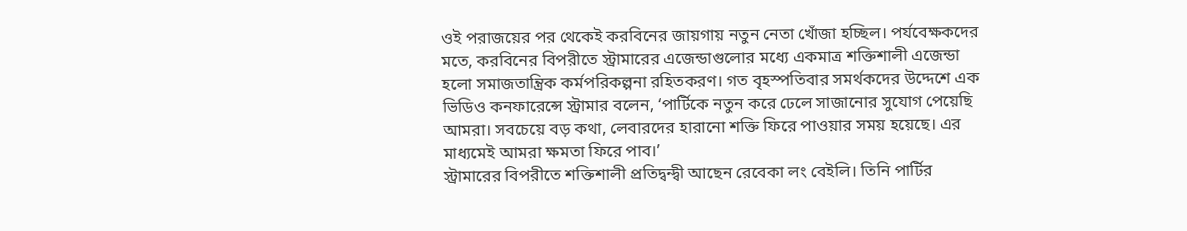ওই পরাজয়ের পর থেকেই করবিনের জায়গায় নতুন নেতা খোঁজা হচ্ছিল। পর্যবেক্ষকদের মতে, করবিনের বিপরীতে স্ট্রামারের এজেন্ডাগুলোর মধ্যে একমাত্র শক্তিশালী এজেন্ডা হলো সমাজতান্ত্রিক কর্মপরিকল্পনা রহিতকরণ। গত বৃহস্পতিবার সমর্থকদের উদ্দেশে এক ভিডিও কনফারেন্সে স্ট্রামার বলেন, ‘পার্টিকে নতুন করে ঢেলে সাজানোর সুযোগ পেয়েছি আমরা। সবচেয়ে বড় কথা, লেবারদের হারানো শক্তি ফিরে পাওয়ার সময় হয়েছে। এর মাধ্যমেই আমরা ক্ষমতা ফিরে পাব।’
স্ট্রামারের বিপরীতে শক্তিশালী প্রতিদ্বন্দ্বী আছেন রেবেকা লং বেইলি। তিনি পার্টির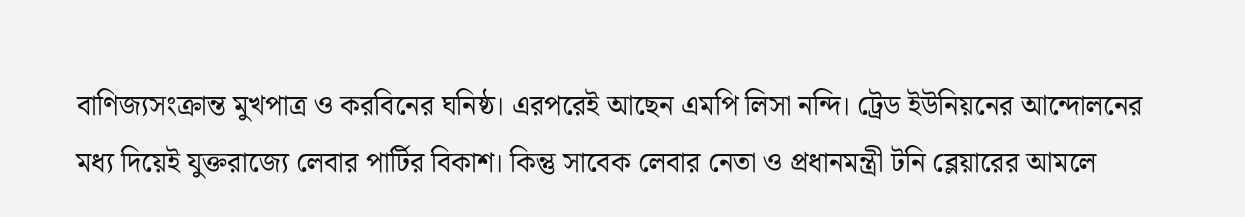বাণিজ্যসংক্রান্ত মুখপাত্র ও করবিনের ঘনিষ্ঠ। এরপরেই আছেন এমপি লিসা নন্দি। ট্রেড ইউনিয়নের আন্দোলনের মধ্য দিয়েই যুক্তরাজ্যে লেবার পার্টির বিকাশ। কিন্তু সাবেক লেবার নেতা ও প্রধানমন্ত্রী টনি ব্লেয়ারের আমলে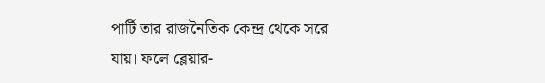পার্টি তার রাজনৈতিক কেন্দ্র থেকে সরে যায়। ফলে ব্লেয়ার-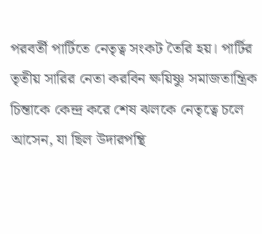পরবর্তী পার্টিতে নেতৃত্ব সংকট তৈরি হয়। পার্টির তৃতীয় সারির নেতা করবিন ক্ষয়িষ্ণু সমাজতান্ত্রিক চিন্তাকে কেন্দ্র করে শেষ ঝলকে নেতৃত্বে চলে আসেন, যা ছিল উদারপন্থি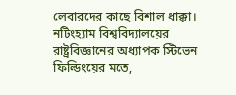লেবারদের কাছে বিশাল ধাক্কা। নটিংহ্যাম বিশ্ববিদ্যালয়ের রাষ্ট্রবিজ্ঞানের অধ্যাপক স্টিভেন ফিল্ডিংয়ের মতে,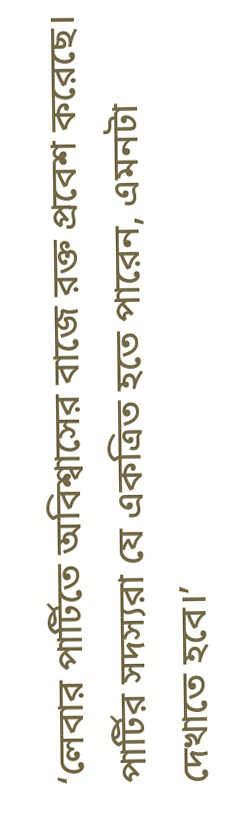‘লেবার পার্টিতে অবিশ্বাসের বাজে রক্ত প্রবেশ করেছে। পার্টির সদস্যরা যে একত্রিত হতে পারেন, এমনটা দেখাতে হবে।’